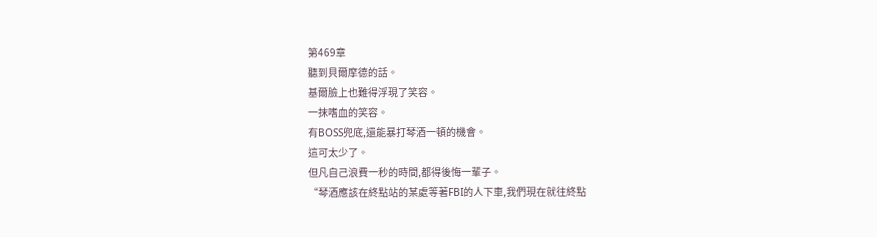第469章
聽到貝爾摩德的話。
基爾臉上也難得浮現了笑容。
一抹嗜血的笑容。
有BOSS兜底,還能暴打琴酒一頓的機會。
這可太少了。
但凡自己浪費一秒的時間,都得後悔一輩子。
“琴酒應該在終點站的某處等著FBI的人下車,我們現在就往終點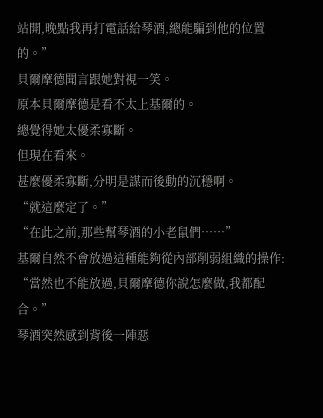站開,晚點我再打電話給琴酒,總能騙到他的位置的。”
貝爾摩德聞言跟她對視一笑。
原本貝爾摩德是看不太上基爾的。
總覺得她太優柔寡斷。
但現在看來。
甚麼優柔寡斷,分明是謀而後動的沉穩啊。
“就這麼定了。”
“在此之前,那些幫琴酒的小老鼠們……”
基爾自然不會放過這種能夠從內部削弱組織的操作:
“當然也不能放過,貝爾摩德你說怎麼做,我都配合。”
琴酒突然感到背後一陣惡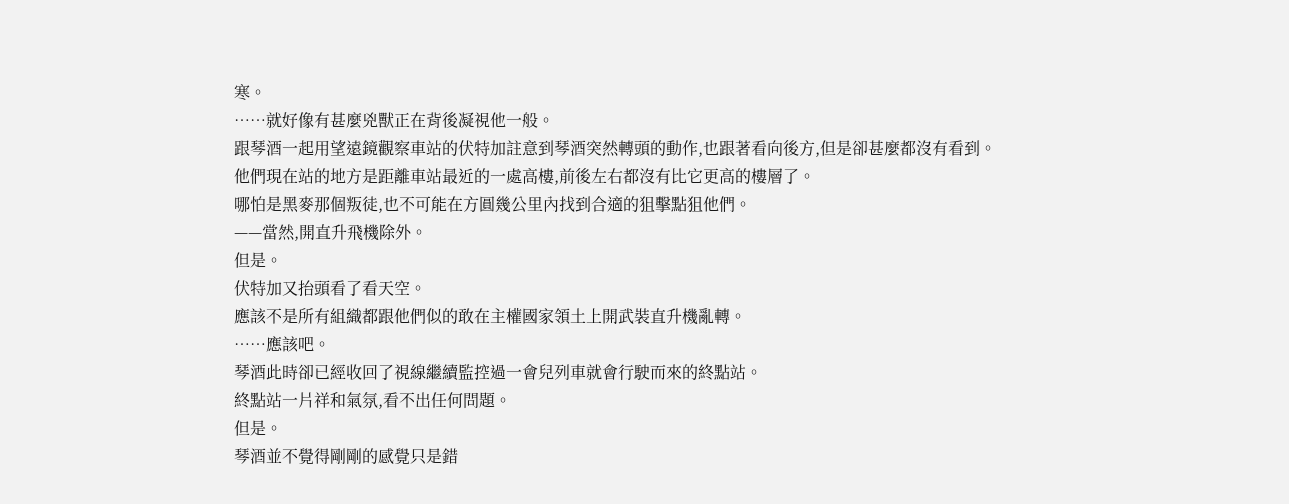寒。
……就好像有甚麼兇獸正在背後凝視他一般。
跟琴酒一起用望遠鏡觀察車站的伏特加註意到琴酒突然轉頭的動作,也跟著看向後方,但是卻甚麼都沒有看到。
他們現在站的地方是距離車站最近的一處高樓,前後左右都沒有比它更高的樓層了。
哪怕是黑麥那個叛徒,也不可能在方圓幾公里內找到合適的狙擊點狙他們。
——當然,開直升飛機除外。
但是。
伏特加又抬頭看了看天空。
應該不是所有組織都跟他們似的敢在主權國家領土上開武裝直升機亂轉。
……應該吧。
琴酒此時卻已經收回了視線繼續監控過一會兒列車就會行駛而來的終點站。
終點站一片祥和氣氛,看不出任何問題。
但是。
琴酒並不覺得剛剛的感覺只是錯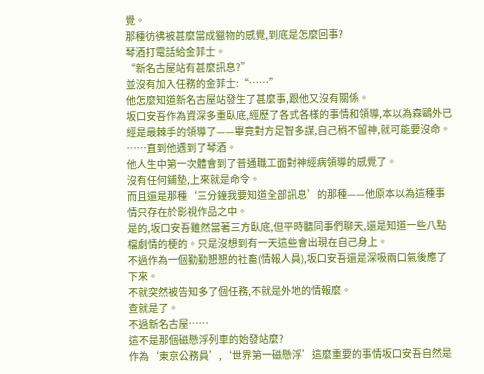覺。
那種彷彿被甚麼當成獵物的感覺,到底是怎麼回事?
琴酒打電話給金菲士。
“新名古屋站有甚麼訊息?”
並沒有加入任務的金菲士:“……”
他怎麼知道新名古屋站發生了甚麼事,跟他又沒有關係。
坂口安吾作為資深多重臥底,經歷了各式各樣的事情和領導,本以為森鷗外已經是最棘手的領導了——畢竟對方足智多謀,自己稍不留神,就可能要沒命。
……直到他遇到了琴酒。
他人生中第一次體會到了普通職工面對神經病領導的感覺了。
沒有任何鋪墊,上來就是命令。
而且還是那種‘三分鐘我要知道全部訊息’的那種——他原本以為這種事情只存在於影視作品之中。
是的,坂口安吾雖然當著三方臥底,但平時聽同事們聊天,還是知道一些八點檔劇情的梗的。只是沒想到有一天這些會出現在自己身上。
不過作為一個勤勤懇懇的社畜(情報人員),坂口安吾還是深吸兩口氣後應了下來。
不就突然被告知多了個任務,不就是外地的情報麼。
查就是了。
不過新名古屋……
這不是那個磁懸浮列車的始發站麼?
作為‘東京公務員’,‘世界第一磁懸浮’這麼重要的事情坂口安吾自然是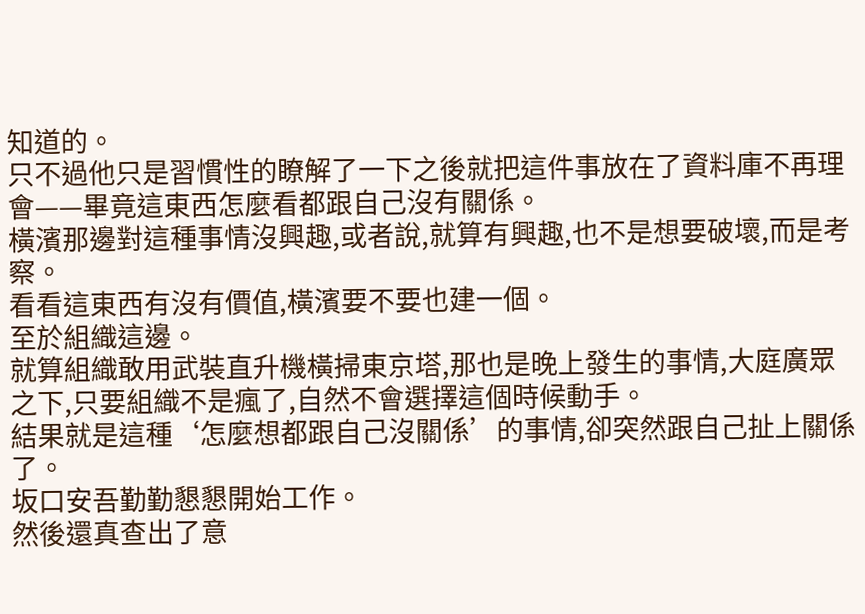知道的。
只不過他只是習慣性的瞭解了一下之後就把這件事放在了資料庫不再理會——畢竟這東西怎麼看都跟自己沒有關係。
橫濱那邊對這種事情沒興趣,或者說,就算有興趣,也不是想要破壞,而是考察。
看看這東西有沒有價值,橫濱要不要也建一個。
至於組織這邊。
就算組織敢用武裝直升機橫掃東京塔,那也是晚上發生的事情,大庭廣眾之下,只要組織不是瘋了,自然不會選擇這個時候動手。
結果就是這種‘怎麼想都跟自己沒關係’的事情,卻突然跟自己扯上關係了。
坂口安吾勤勤懇懇開始工作。
然後還真查出了意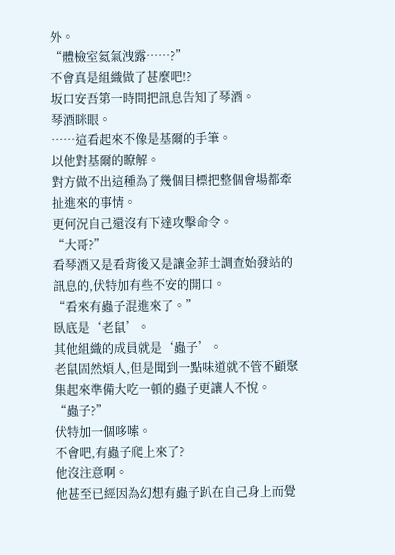外。
“體檢室氦氣洩露……?”
不會真是組織做了甚麼吧!?
坂口安吾第一時間把訊息告知了琴酒。
琴酒眯眼。
……這看起來不像是基爾的手筆。
以他對基爾的瞭解。
對方做不出這種為了幾個目標把整個會場都牽扯進來的事情。
更何況自己還沒有下達攻擊命令。
“大哥?”
看琴酒又是看背後又是讓金菲士調查始發站的訊息的,伏特加有些不安的開口。
“看來有蟲子混進來了。”
臥底是‘老鼠’。
其他組織的成員就是‘蟲子’。
老鼠固然煩人,但是聞到一點味道就不管不顧聚集起來準備大吃一頓的蟲子更讓人不悅。
“蟲子?”
伏特加一個哆嗦。
不會吧,有蟲子爬上來了?
他沒注意啊。
他甚至已經因為幻想有蟲子趴在自己身上而覺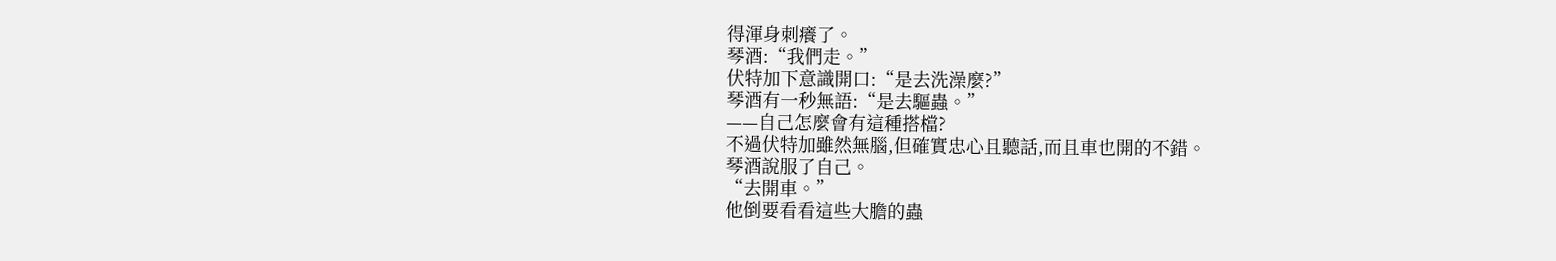得渾身刺癢了。
琴酒:“我們走。”
伏特加下意識開口:“是去洗澡麼?”
琴酒有一秒無語:“是去驅蟲。”
——自己怎麼會有這種搭檔?
不過伏特加雖然無腦,但確實忠心且聽話,而且車也開的不錯。
琴酒說服了自己。
“去開車。”
他倒要看看這些大膽的蟲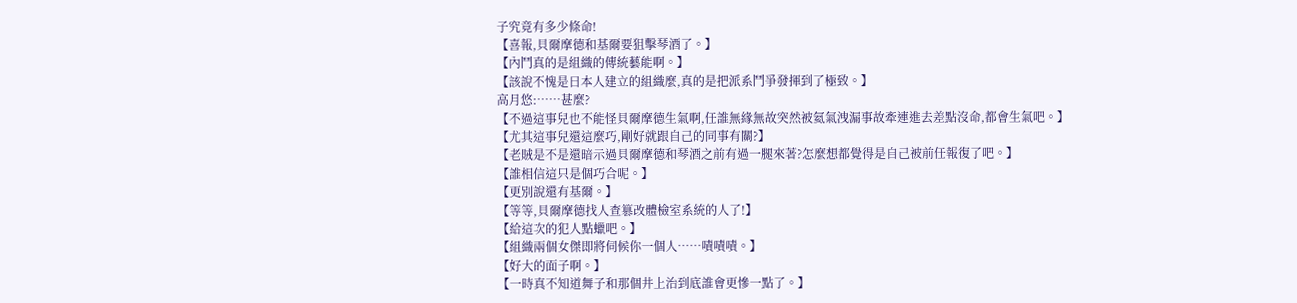子究竟有多少條命!
【喜報,貝爾摩德和基爾要狙擊琴酒了。】
【內鬥真的是組織的傳統藝能啊。】
【該說不愧是日本人建立的組織麼,真的是把派系鬥爭發揮到了極致。】
高月悠:……甚麼?
【不過這事兒也不能怪貝爾摩德生氣啊,任誰無緣無故突然被氦氣洩漏事故牽連進去差點沒命,都會生氣吧。】
【尤其這事兒還這麼巧,剛好就跟自己的同事有關?】
【老賊是不是還暗示過貝爾摩德和琴酒之前有過一腿來著?怎麼想都覺得是自己被前任報復了吧。】
【誰相信這只是個巧合呢。】
【更別說還有基爾。】
【等等,貝爾摩德找人查篡改體檢室系統的人了!】
【給這次的犯人點蠟吧。】
【組織兩個女傑即將伺候你一個人……嘖嘖嘖。】
【好大的面子啊。】
【一時真不知道舞子和那個井上治到底誰會更慘一點了。】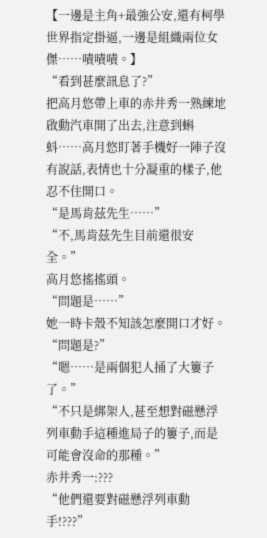【一邊是主角+最強公安,還有柯學世界指定掛逼,一邊是組織兩位女傑……嘖嘖嘖。】
“看到甚麼訊息了?”
把高月悠帶上車的赤井秀一熟練地啟動汽車開了出去,注意到蝌蚪……高月悠盯著手機好一陣子沒有說話,表情也十分凝重的樣子,他忍不住開口。
“是馬肯茲先生……”
“不,馬肯茲先生目前還很安全。”
高月悠搖搖頭。
“問題是……”
她一時卡殼不知該怎麼開口才好。
“問題是?”
“嗯……是兩個犯人捅了大簍子了。”
“不只是綁架人,甚至想對磁懸浮列車動手這種進局子的簍子,而是可能會沒命的那種。”
赤井秀一:???
“他們還要對磁懸浮列車動手!???”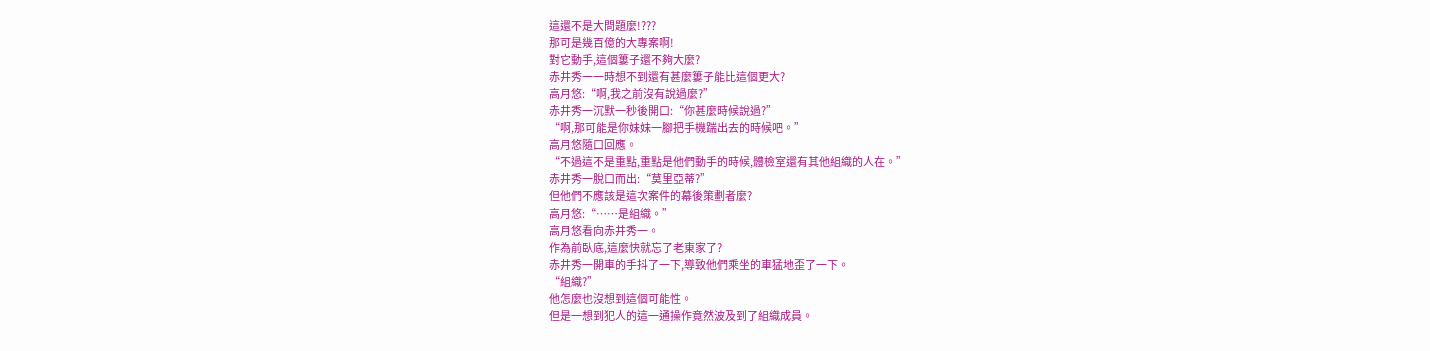這還不是大問題麼!???
那可是幾百億的大專案啊!
對它動手,這個簍子還不夠大麼?
赤井秀一一時想不到還有甚麼簍子能比這個更大?
高月悠:“啊,我之前沒有說過麼?”
赤井秀一沉默一秒後開口:“你甚麼時候說過?”
“啊,那可能是你妹妹一腳把手機踹出去的時候吧。”
高月悠隨口回應。
“不過這不是重點,重點是他們動手的時候,體檢室還有其他組織的人在。”
赤井秀一脫口而出:“莫里亞蒂?”
但他們不應該是這次案件的幕後策劃者麼?
高月悠:“……是組織。”
高月悠看向赤井秀一。
作為前臥底,這麼快就忘了老東家了?
赤井秀一開車的手抖了一下,導致他們乘坐的車猛地歪了一下。
“組織?”
他怎麼也沒想到這個可能性。
但是一想到犯人的這一通操作竟然波及到了組織成員。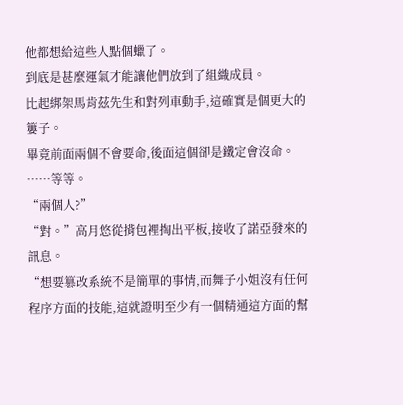他都想給這些人點個蠟了。
到底是甚麼運氣才能讓他們放到了組織成員。
比起綁架馬肯茲先生和對列車動手,這確實是個更大的簍子。
畢竟前面兩個不會要命,後面這個卻是鐵定會沒命。
……等等。
“兩個人?”
“對。”高月悠從揹包裡掏出平板,接收了諾亞發來的訊息。
“想要篡改系統不是簡單的事情,而舞子小姐沒有任何程序方面的技能,這就證明至少有一個精通這方面的幫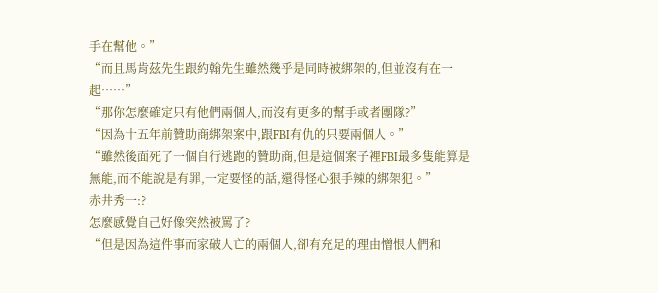手在幫他。”
“而且馬肯茲先生跟約翰先生雖然幾乎是同時被綁架的,但並沒有在一起……”
“那你怎麼確定只有他們兩個人,而沒有更多的幫手或者團隊?”
“因為十五年前贊助商綁架案中,跟FBI有仇的只要兩個人。”
“雖然後面死了一個自行逃跑的贊助商,但是這個案子裡FBI最多隻能算是無能,而不能說是有罪,一定要怪的話,還得怪心狠手辣的綁架犯。”
赤井秀一:?
怎麼感覺自己好像突然被罵了?
“但是因為這件事而家破人亡的兩個人,卻有充足的理由憎恨人們和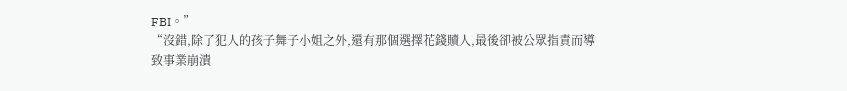FBI。”
“沒錯,除了犯人的孩子舞子小姐之外,還有那個選擇花錢贖人,最後卻被公眾指責而導致事業崩潰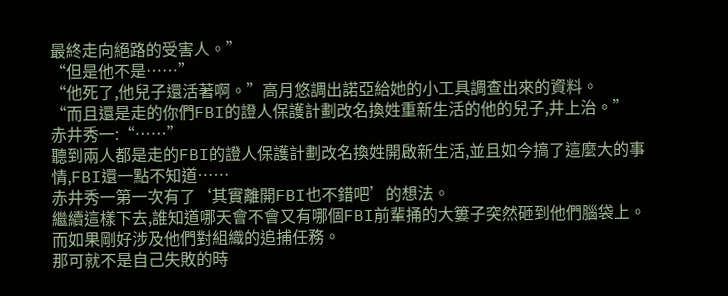最終走向絕路的受害人。”
“但是他不是……”
“他死了,他兒子還活著啊。”高月悠調出諾亞給她的小工具調查出來的資料。
“而且還是走的你們FBI的證人保護計劃改名換姓重新生活的他的兒子,井上治。”
赤井秀一:“……”
聽到兩人都是走的FBI的證人保護計劃改名換姓開啟新生活,並且如今搞了這麼大的事情,FBI還一點不知道……
赤井秀一第一次有了‘其實離開FBI也不錯吧’的想法。
繼續這樣下去,誰知道哪天會不會又有哪個FBI前輩捅的大簍子突然砸到他們腦袋上。
而如果剛好涉及他們對組織的追捕任務。
那可就不是自己失敗的時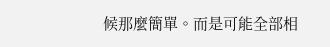候那麼簡單。而是可能全部相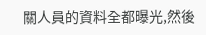關人員的資料全都曝光,然後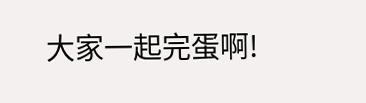大家一起完蛋啊!